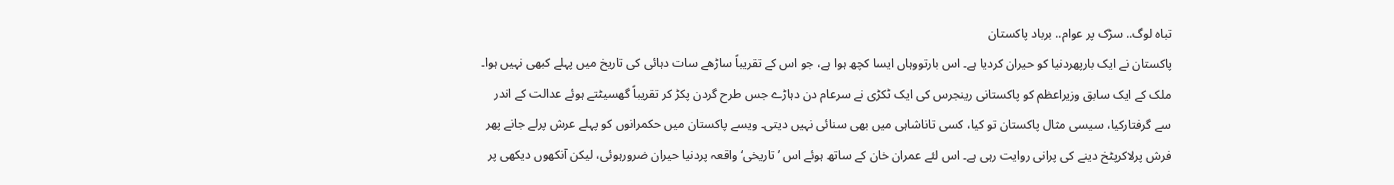تباہ لوگ.. سڑک پر عوام.. برباد پاکستان
پاکستان نے ایک بارپھردنیا کو حیران کردیا ہے۔ اس بارتووہاں ایسا کچھ ہوا ہے، جو اس کے تقریباً ساڑھے سات دہائی کی تاریخ میں پہلے کبھی نہیں ہوا۔ ملک کے ایک سابق وزیراعظم کو پاکستانی رینجرس کی ایک ٹکڑی نے سرعام دن دہاڑے جس طرح گردن پکڑ کر تقریباً گھسیٹتے ہوئے عدالت کے اندر سے گرفتارکیا، سیسی مثال پاکستان تو کیا، کسی تاناشاہی میں بھی سنائی نہیں دیتی۔ ویسے پاکستان میں حکمرانوں کو پہلے عرش پرلے جانے پھر فرش پرلاکرپٹخ دینے کی پرانی روایت رہی ہے۔ اس لئے عمران خان کے ساتھ ہوئے اس ’تاریخی‘ واقعہ پردنیا حیران ضرورہوئی، لیکن آنکھوں دیکھی پر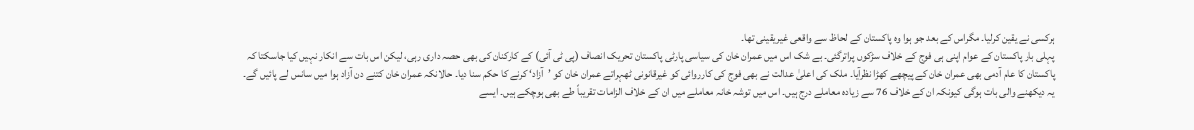ہرکسی نے یقین کرلیا۔ مگراس کے بعد جو ہوا وہ پاکستان کے لحاظ سے واقعی غیریقینی تھا۔
پہلی بار پاکستان کے عوام اپنی ہی فوج کے خلاف سڑکوں پراترگئی۔ بے شک اس میں عمران خان کی سیاسی پارٹی پاکستان تحریک انصاف (پی ٹی آئی) کے کارکنان کی بھی حصہ داری رہی، لیکن اس بات سے انکار نہیں کیا جاسکتا کہ پاکستان کا عام آدمی بھی عمران خان کے پیچھے کھڑا نظرآیا۔ ملک کی اعلیٰ عدالت نے بھی فوج کی کارروائی کو غیرقانونی ٹھہراتے عمران خان کو ’آزاد‘ کرنے کا حکم سنا دیا۔ حالانکہ عمران خان کتنے دن آزاد ہوا میں سانس لے پائیں گے۔ یہ دیکھنے والی بات ہوگی کیونکہ ان کے خلاف 76 سے زیادہ معاملے درج ہیں۔ اس میں توشہ خانہ معاملے میں ان کے خلاف الزامات تقریباً طے بھی ہوچکے ہیں۔ ایسے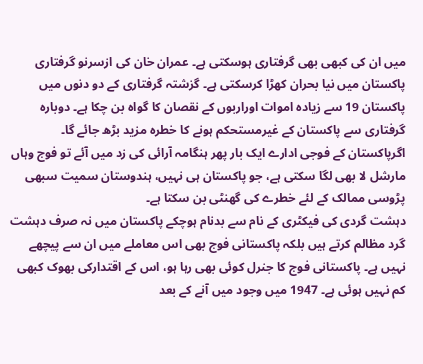میں ان کی کبھی بھی گرفتاری ہوسکتی ہے۔ عمران خان کی ازسرنو گرفتاری پاکستان میں نیا بحران کھڑا کرسکتی ہے۔ گزشتہ گرفتاری کے دو دنوں میں پاکستان 19 سے زیادہ اموات اوراربوں کے نقصان کا گواہ بن چکا ہے۔ دوبارہ گرفتاری سے پاکستان کے غیرمستحکم ہونے کا خطرہ مزید بڑھ جائے گا۔ اگرپاکستان کے فوجی ادارے ایک بار پھر ہنگامہ آرائی کی زد میں آئے تو فوج وہاں مارشل لا بھی لگا سکتی ہے، جو پاکستان ہی نہیں، ہندوستان سمیت سبھی پڑوسی ممالک کے لئے خطرے کی گھنٹی بن سکتا ہے۔
دہشت گردی کی فیکٹری کے نام سے بدنام ہوچکے پاکستان میں نہ صرف دہشت گرد مظالم کرتے ہیں بلکہ پاکستانی فوج بھی اس معاملے میں ان سے پیچھے نہیں ہے۔ پاکستانی فوج کا جنرل کوئی بھی رہا ہو، اس کے اقتدارکی بھوک کبھی کم نہیں ہوئی ہے۔ 1947 میں وجود میں آنے کے بعد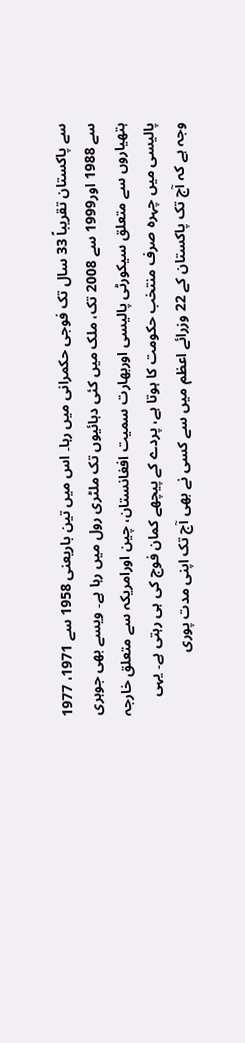سے پاکستان تقریباً 33 سال تک فوجی حکمرانی میں رہا۔ اس میں تین باریعنی 1958 سے 1971، 1977 سے 1988 اور1999 سے 2008 تک، ملک میں کئی دہائیوں تک ملٹری رول میں رہا ہے۔ ویسے بھی جوہری ہتھیاروں سے متعلق سیکورٹی پالیسی اوربھارت سمیت افغانستان، چین اورامریکہ سے متعلق خارجہ پالیسی میں چہرہ صرف منتخب حکومت کا ہوتا ہے، پردے کے پیچھے کمان فوج کی ہی رہتی ہے۔ یہی وجہ ہے کہ آج تک پاکستان کے 22 وزرائے اعظم میں سے کسی نے بھی آج تک اپنی مدت پوری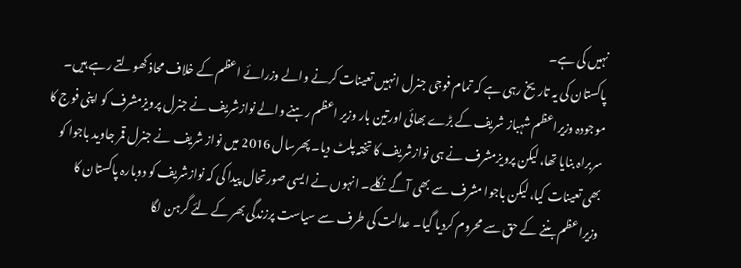نہیں کی ہے۔
پاکستان کی یہ تاریخ رہی ہے کہ تمام فوجی جنرل انہیں تعینات کرنے والے وزرائے اعظم کے خلاف محاذ کھولتے رہے ہیں۔ موجودہ وزیراعظم شہباز شریف کے بڑے بھائی اورتین بار وزیر اعظم رہنے والے نوازشریف نے جنرل پرویزمشرف کو اپنی فوج کا سربراہ بنایا تھا، لیکن پرویزمشرف نے ہی نوازشریف کا تختہ پلٹ دیا۔ پھرسال 2016 میں نواز شریف نے جنرل قمر جاوید باجوا کو بھی تعینات کیا، لیکن باجوا مشرف سے بھی آگے نکلے۔ انہوں نے ایسی صورتحال پیدا کی کہ نوازشریف کو دوبارہ پاکستان کا وزیراعظم بننے کے حق سے محروم کردیا گیا۔ عدالت کی طرف سے سیاست پرزندگی بھر کے لئے گرہن لگا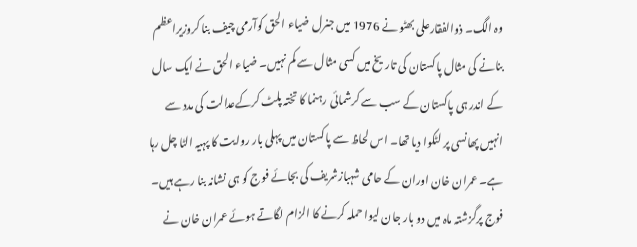وہ الگ۔ ذوالفقارعلی بھٹو نے 1976 میں جنرل ضیاء الحق کوآرمی چیف بنا کروزیراعظم بنانے کی مثال پاکستان کی تاریخ میں کسی مثال سے کم نہیں۔ ضیاء الحق نے ایک سال کے اندر ہی پاکستان کے سب سے کرشمائی رہنما کا تختہ پلٹ کرکےعدالت کی مدد سے انہیں پھانسی پر لٹکوا دیا تھا۔ اس لحاظ سے پاکستان میں پہلی بار روایت کا پہیہ الٹا چل رہا ہے۔ عمران خان اوران کے حامی شہبازشریف کی بجائے فوج کو ہی نشانہ بنا رہے ہیں۔ فوج پرگزشتہ ماہ میں دو بار جان لیوا حملہ کرنے کا الزام لگاتے ہوئے عمران خان نے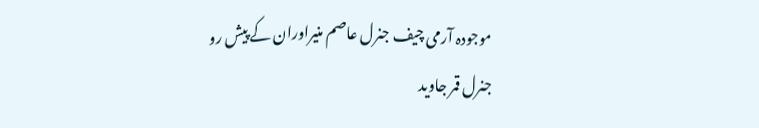موجودہ آرمی چیف جنرل عاصم منیراوران کے پیش رو جنرل قمر جاوید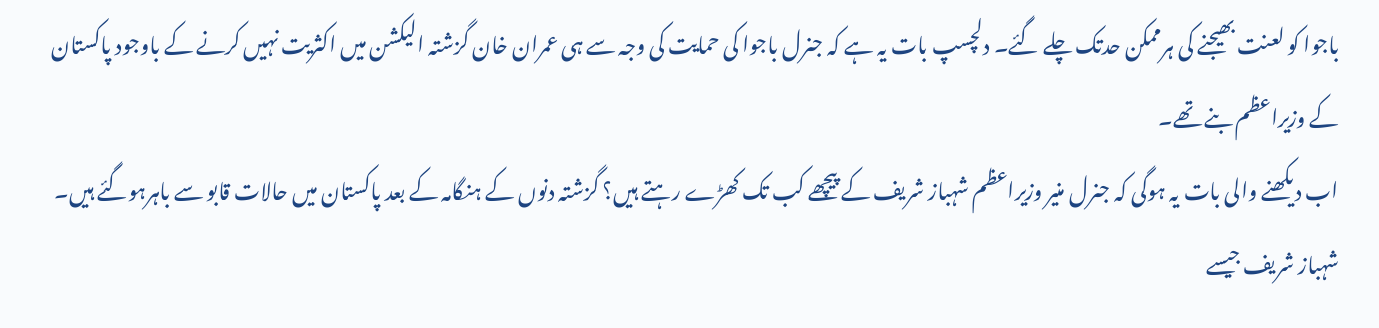باجوا کو لعنت بھیجنے کی ہرممکن حدتک چلے گئے۔ دلچسپ بات یہ ہے کہ جنرل باجوا کی حمایت کی وجہ سے ہی عمران خان گزشتہ الیکشن میں اکثریت نہیں کرنے کے باوجود پاکستان کے وزیراعظم بنے تھے۔
اب دیکھنے والی بات یہ ہوگی کہ جنرل منیر وزیراعظم شہباز شریف کے پیچھے کب تک کھڑے رہتے ہیں؟ گزشتہ دنوں کے ہنگامہ کے بعد پاکستان میں حالات قابو سے باہرہوگئے ہیں۔ شہباز شریف جیسے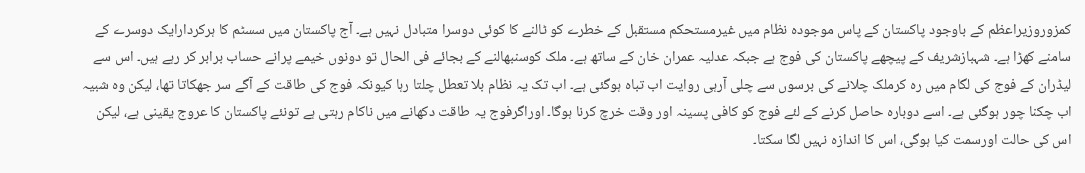کمزوروزیراعظم کے باوجود پاکستان کے پاس موجودہ نظام میں غیرمستحکم مستقبل کے خطرے کو ٹالنے کا کوئی دوسرا متبادل نہیں ہے۔ آج پاکستان میں سسٹم کا ہرکردارایک دوسرے کے سامنے کھڑا ہے۔ شہبازشریف کے پیچھے پاکستان کی فوج ہے جبکہ عدلیہ عمران خان کے ساتھ ہے۔ ملک کوسنبھالنے کے بجائے فی الحال تو دونوں خیمے پرانے حساب برابر کر رہے ہیں۔ اس سے لیڈران کے فوج کی لگام میں رہ کرملک چلانے کی برسوں سے چلی آرہی روایت اب تباہ ہوگئی ہے۔ اب تک یہ نظام بلا تعطل چلتا رہا کیونکہ فوج کی طاقت کے آگے سر جھکاتا تھا، لیکن وہ شبیہ اب چکنا چور ہوگئی ہے۔ اسے دوبارہ حاصل کرنے کے لئے فوج کو کافی پسینہ اور وقت خرچ کرنا ہوگا۔ اوراگرفوج یہ طاقت دکھانے میں ناکام رہتی ہے تونئے پاکستان کا عروج یقینی ہے، لیکن اس کی حالت اورسمت کیا ہوگی، اس کا اندازہ نہیں لگا سکتا۔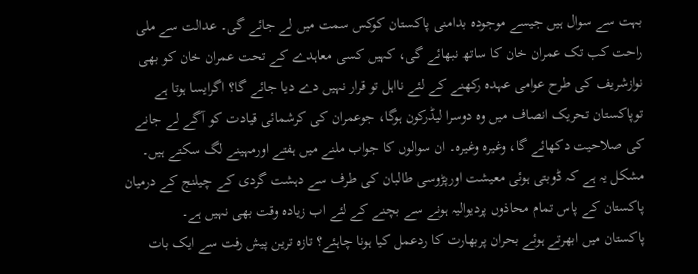بہت سے سوال ہیں جیسے موجودہ بدامنی پاکستان کوکس سمت میں لے جائے گی۔ عدالت سے ملی راحت کب تک عمران خان کا ساتھ نبھائے گی، کہیں کسی معاہدے کے تحت عمران خان کو بھی نوازشریف کی طرح عوامی عہدہ رکھنے کے لئے نااہل تو قرار نہیں دے دیا جائے گا؟ اگرایسا ہوتا ہے توپاکستان تحریک انصاف میں وہ دوسرا لیڈرکون ہوگا، جوعمران کی کرشمائی قیادت کو آگے لے جانے کی صلاحیت دکھائے گا، وغیرہ وغیرہ۔ ان سوالوں کا جواب ملنے میں ہفتے اورمہینے لگ سکتے ہیں۔ مشکل یہ ہے کہ ڈوبتی ہوئی معیشت اورپڑوسی طالبان کی طرف سے دہشت گردی کے چیلنج کے درمیان پاکستان کے پاس تمام محاذوں پردیوالیہ ہونے سے بچنے کے لئے اب زیادہ وقت بھی نہیں ہے۔
پاکستان میں ابھرتے ہوئے بحران پربھارت کا ردعمل کیا ہونا چاہئے؟ تازہ ترین پیش رفت سے ایک بات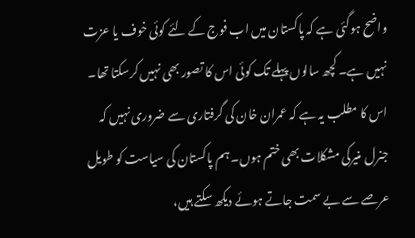واضح ہوگئی ہے کہ پاکستان میں اب فوج کے لئے کوئی خوف یا عزت نہیں ہے۔ کچھ سالوں پہلے تک کوئی اس کا تصور بھی نہیں کرسکتا تھا۔ اس کا مطلب یہ ہے کہ عمران خان کی گرفتاری سے ضروری نہیں کہ جنرل منیرکی مشکلات بھی ختم ہوں۔ ہم پاکستان کی سیاست کو طویل عرصے سے بے سمت جاتے ہوئے دیکھ سکتے ہیں،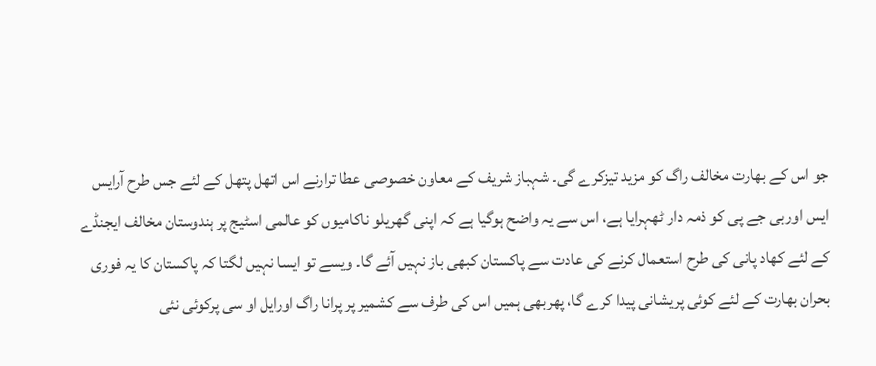جو اس کے بھارت مخالف راگ کو مزید تیزکرے گی۔ شہباز شریف کے معاون خصوصی عطا ترارنے اس اتھل پتھل کے لئے جس طرح آرایس ایس اوربی جے پی کو ذمہ دار ٹھہرایا ہے، اس سے یہ واضح ہوگیا ہے کہ اپنی گھریلو ناکامیوں کو عالمی اسٹیج پر ہندوستان مخالف ایجنڈے کے لئے کھاد پانی کی طرح استعمال کرنے کی عادت سے پاکستان کبھی باز نہیں آئے گا۔ ویسے تو ایسا نہیں لگتا کہ پاکستان کا یہ فوری بحران بھارت کے لئے کوئی پریشانی پیدا کرے گا، پھربھی ہمیں اس کی طرف سے کشمیر پر پرانا راگ اورایل او سی پرکوئی نئی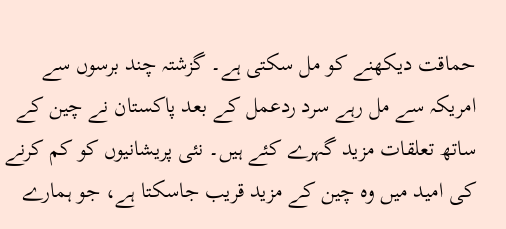حماقت دیکھنے کو مل سکتی ہے۔ گزشتہ چند برسوں سے امریکہ سے مل رہے سرد ردعمل کے بعد پاکستان نے چین کے ساتھ تعلقات مزید گہرے کئے ہیں۔ نئی پریشانیوں کو کم کرنے کی امید میں وہ چین کے مزید قریب جاسکتا ہے، جو ہمارے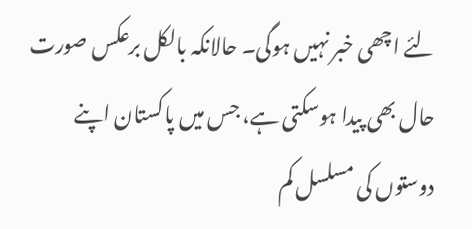لئے اچھی خبر نہیں ہوگی۔ حالانکہ بالکل برعکس صورت حال بھی پیدا ہوسکتی ہے، جس میں پاکستان اپنے دوستوں کی مسلسل کم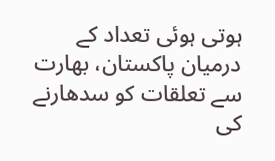ہوتی ہوئی تعداد کے درمیان پاکستان، بھارت سے تعلقات کو سدھارنے کی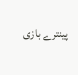پینترے بازی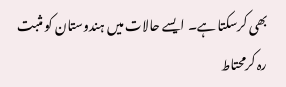بھی کرسکتا ہے۔ ایسے حالات میں ہندوستان کو مثبت رہ کرمحتاط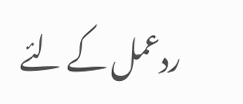ردعمل کے لئے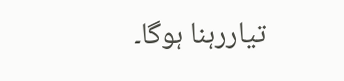تیاررہنا ہوگا۔